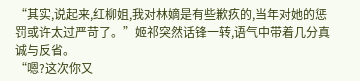“其实,说起来,红柳姐,我对林嫡是有些歉疚的,当年对她的惩罚或许太过严苛了。”姬祁突然话锋一转,语气中带着几分真诚与反省。
“嗯?这次你又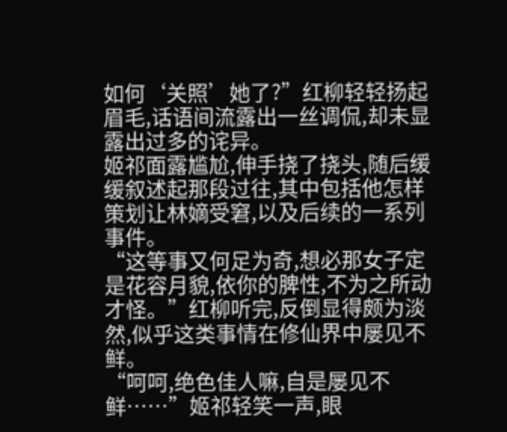如何‘关照’她了?”红柳轻轻扬起眉毛,话语间流露出一丝调侃,却未显露出过多的诧异。
姬祁面露尴尬,伸手挠了挠头,随后缓缓叙述起那段过往,其中包括他怎样策划让林嫡受窘,以及后续的一系列事件。
“这等事又何足为奇,想必那女子定是花容月貌,依你的脾性,不为之所动才怪。”红柳听完,反倒显得颇为淡然,似乎这类事情在修仙界中屡见不鲜。
“呵呵,绝色佳人嘛,自是屡见不鲜……”姬祁轻笑一声,眼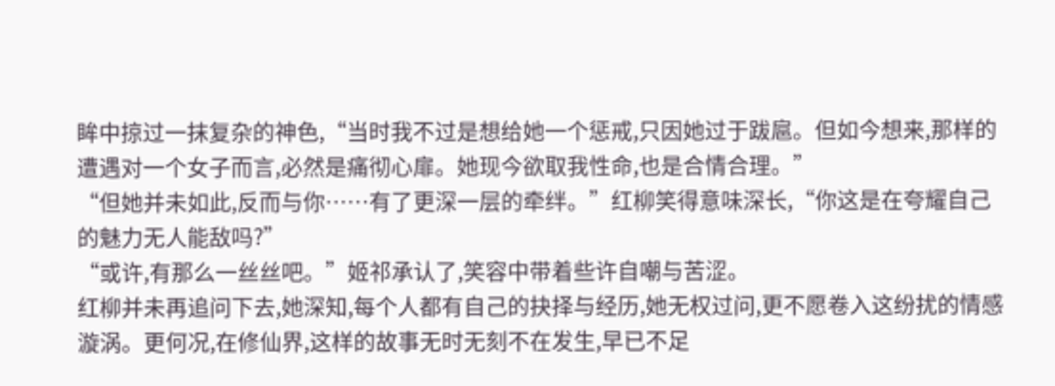眸中掠过一抹复杂的神色,“当时我不过是想给她一个惩戒,只因她过于跋扈。但如今想来,那样的遭遇对一个女子而言,必然是痛彻心扉。她现今欲取我性命,也是合情合理。”
“但她并未如此,反而与你……有了更深一层的牵绊。”红柳笑得意味深长,“你这是在夸耀自己的魅力无人能敌吗?”
“或许,有那么一丝丝吧。”姬祁承认了,笑容中带着些许自嘲与苦涩。
红柳并未再追问下去,她深知,每个人都有自己的抉择与经历,她无权过问,更不愿卷入这纷扰的情感漩涡。更何况,在修仙界,这样的故事无时无刻不在发生,早已不足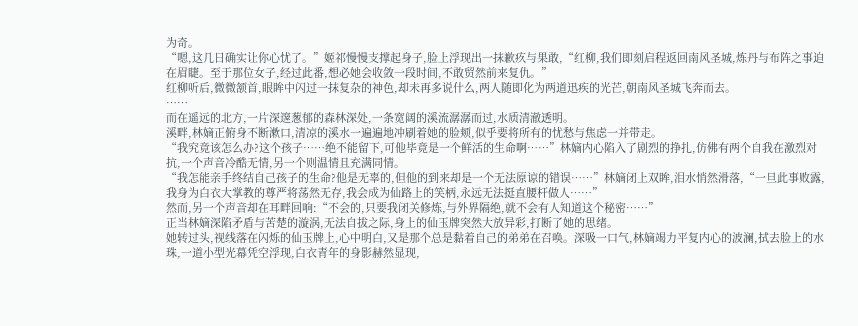为奇。
“嗯,这几日确实让你心忧了。”姬祁慢慢支撑起身子,脸上浮现出一抹歉疚与果敢,“红柳,我们即刻启程返回南风圣城,炼丹与布阵之事迫在眉睫。至于那位女子,经过此番,想必她会收敛一段时间,不敢贸然前来复仇。”
红柳听后,微微颔首,眼眸中闪过一抹复杂的神色,却未再多说什么,两人随即化为两道迅疾的光芒,朝南风圣城飞奔而去。
……
而在遥远的北方,一片深邃葱郁的森林深处,一条宽阔的溪流潺潺而过,水质清澈透明。
溪畔,林嫡正俯身不断漱口,清凉的溪水一遍遍地冲刷着她的脸颊,似乎要将所有的忧愁与焦虑一并带走。
“我究竟该怎么办?这个孩子……绝不能留下,可他毕竟是一个鲜活的生命啊……”林嫡内心陷入了剧烈的挣扎,仿佛有两个自我在激烈对抗,一个声音冷酷无情,另一个则温情且充满同情。
“我怎能亲手终结自己孩子的生命?他是无辜的,但他的到来却是一个无法原谅的错误……”林嫡闭上双眸,泪水悄然滑落,“一旦此事败露,我身为白衣大掌教的尊严将荡然无存,我会成为仙路上的笑柄,永远无法挺直腰杆做人……”
然而,另一个声音却在耳畔回响:“不会的,只要我闭关修炼,与外界隔绝,就不会有人知道这个秘密……”
正当林嫡深陷矛盾与苦楚的漩涡,无法自拔之际,身上的仙玉牌突然大放异彩,打断了她的思绪。
她转过头,视线落在闪烁的仙玉牌上,心中明白,又是那个总是黏着自己的弟弟在召唤。深吸一口气,林嫡竭力平复内心的波澜,拭去脸上的水珠,一道小型光幕凭空浮现,白衣青年的身影赫然显现,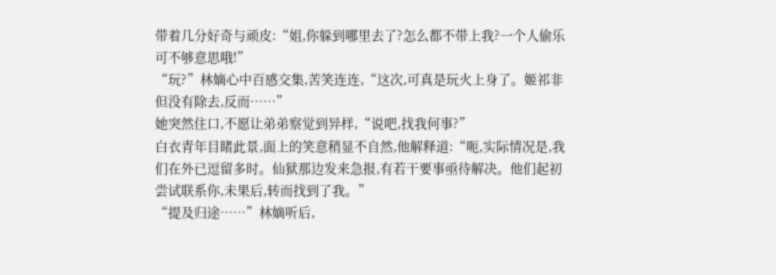带着几分好奇与顽皮:“姐,你躲到哪里去了?怎么都不带上我?一个人偷乐可不够意思哦!”
“玩?”林嫡心中百感交集,苦笑连连,“这次,可真是玩火上身了。姬祁非但没有除去,反而……”
她突然住口,不愿让弟弟察觉到异样,“说吧,找我何事?”
白衣青年目睹此景,面上的笑意稍显不自然,他解释道:“呃,实际情况是,我们在外已逗留多时。仙狱那边发来急报,有若干要事亟待解决。他们起初尝试联系你,未果后,转而找到了我。”
“提及归途……”林嫡听后,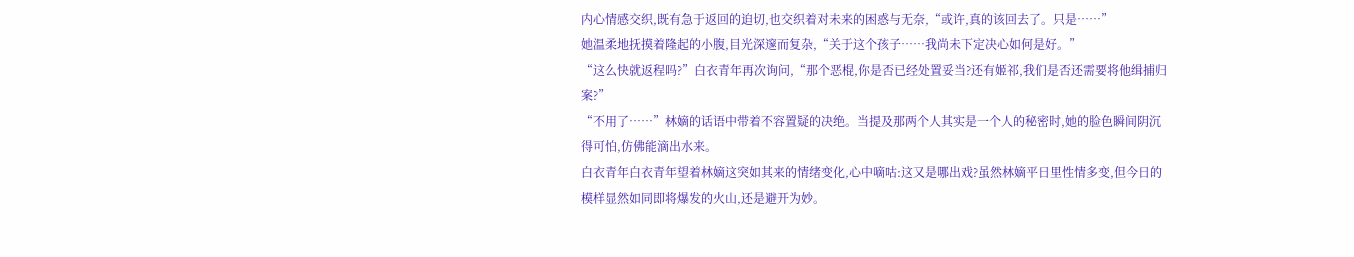内心情感交织,既有急于返回的迫切,也交织着对未来的困惑与无奈,“或许,真的该回去了。只是……”
她温柔地抚摸着隆起的小腹,目光深邃而复杂,“关于这个孩子……我尚未下定决心如何是好。”
“这么快就返程吗?”白衣青年再次询问,“那个恶棍,你是否已经处置妥当?还有姬祁,我们是否还需要将他缉捕归案?”
“不用了……”林嫡的话语中带着不容置疑的决绝。当提及那两个人其实是一个人的秘密时,她的脸色瞬间阴沉得可怕,仿佛能滴出水来。
白衣青年白衣青年望着林嫡这突如其来的情绪变化,心中嘀咕:这又是哪出戏?虽然林嫡平日里性情多变,但今日的模样显然如同即将爆发的火山,还是避开为妙。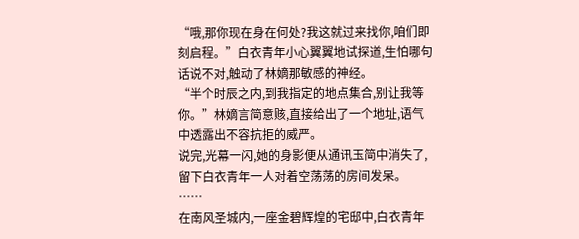“哦,那你现在身在何处?我这就过来找你,咱们即刻启程。”白衣青年小心翼翼地试探道,生怕哪句话说不对,触动了林嫡那敏感的神经。
“半个时辰之内,到我指定的地点集合,别让我等你。”林嫡言简意赅,直接给出了一个地址,语气中透露出不容抗拒的威严。
说完,光幕一闪,她的身影便从通讯玉简中消失了,留下白衣青年一人对着空荡荡的房间发呆。
……
在南风圣城内,一座金碧辉煌的宅邸中,白衣青年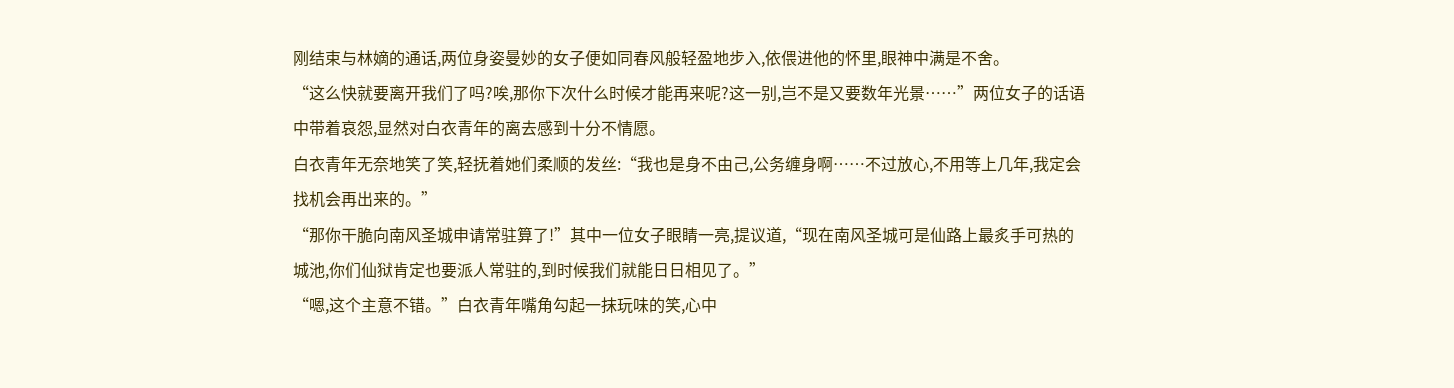刚结束与林嫡的通话,两位身姿曼妙的女子便如同春风般轻盈地步入,依偎进他的怀里,眼神中满是不舍。
“这么快就要离开我们了吗?唉,那你下次什么时候才能再来呢?这一别,岂不是又要数年光景……”两位女子的话语中带着哀怨,显然对白衣青年的离去感到十分不情愿。
白衣青年无奈地笑了笑,轻抚着她们柔顺的发丝:“我也是身不由己,公务缠身啊……不过放心,不用等上几年,我定会找机会再出来的。”
“那你干脆向南风圣城申请常驻算了!”其中一位女子眼睛一亮,提议道,“现在南风圣城可是仙路上最炙手可热的城池,你们仙狱肯定也要派人常驻的,到时候我们就能日日相见了。”
“嗯,这个主意不错。”白衣青年嘴角勾起一抹玩味的笑,心中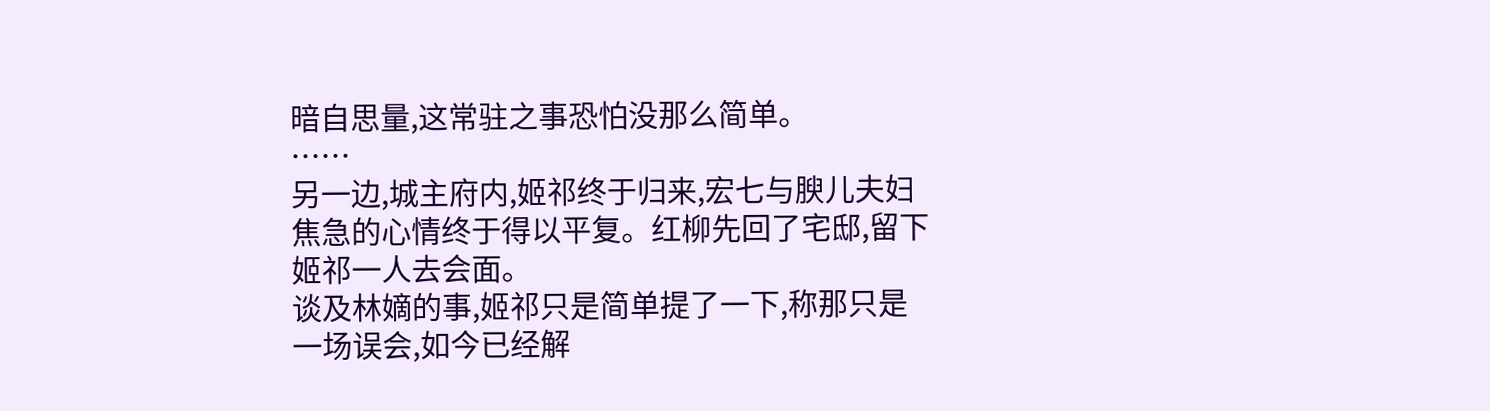暗自思量,这常驻之事恐怕没那么简单。
……
另一边,城主府内,姬祁终于归来,宏七与腴儿夫妇焦急的心情终于得以平复。红柳先回了宅邸,留下姬祁一人去会面。
谈及林嫡的事,姬祁只是简单提了一下,称那只是一场误会,如今已经解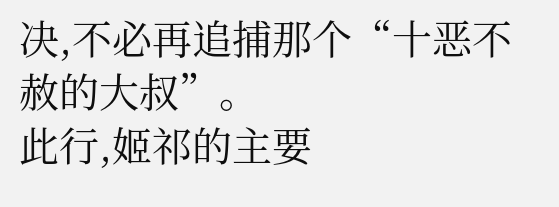决,不必再追捕那个“十恶不赦的大叔”。
此行,姬祁的主要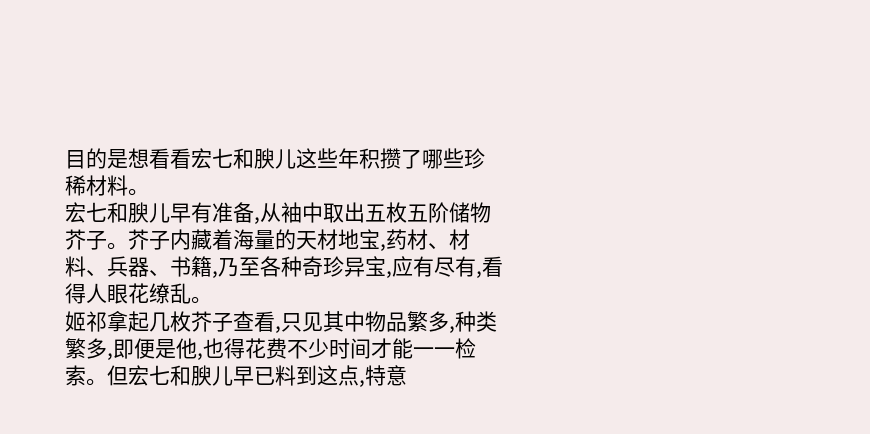目的是想看看宏七和腴儿这些年积攒了哪些珍稀材料。
宏七和腴儿早有准备,从袖中取出五枚五阶储物芥子。芥子内藏着海量的天材地宝,药材、材料、兵器、书籍,乃至各种奇珍异宝,应有尽有,看得人眼花缭乱。
姬祁拿起几枚芥子查看,只见其中物品繁多,种类繁多,即便是他,也得花费不少时间才能一一检索。但宏七和腴儿早已料到这点,特意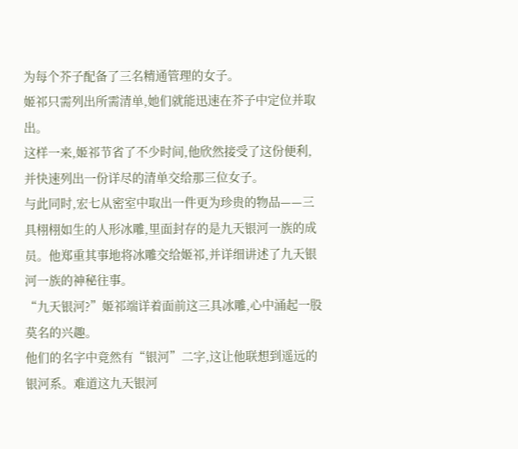为每个芥子配备了三名精通管理的女子。
姬祁只需列出所需清单,她们就能迅速在芥子中定位并取出。
这样一来,姬祁节省了不少时间,他欣然接受了这份便利,并快速列出一份详尽的清单交给那三位女子。
与此同时,宏七从密室中取出一件更为珍贵的物品——三具栩栩如生的人形冰雕,里面封存的是九天银河一族的成员。他郑重其事地将冰雕交给姬祁,并详细讲述了九天银河一族的神秘往事。
“九天银河?”姬祁端详着面前这三具冰雕,心中涌起一股莫名的兴趣。
他们的名字中竟然有“银河”二字,这让他联想到遥远的银河系。难道这九天银河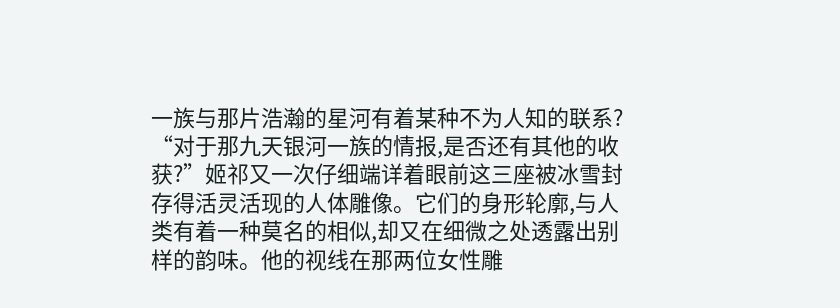一族与那片浩瀚的星河有着某种不为人知的联系?
“对于那九天银河一族的情报,是否还有其他的收获?”姬祁又一次仔细端详着眼前这三座被冰雪封存得活灵活现的人体雕像。它们的身形轮廓,与人类有着一种莫名的相似,却又在细微之处透露出别样的韵味。他的视线在那两位女性雕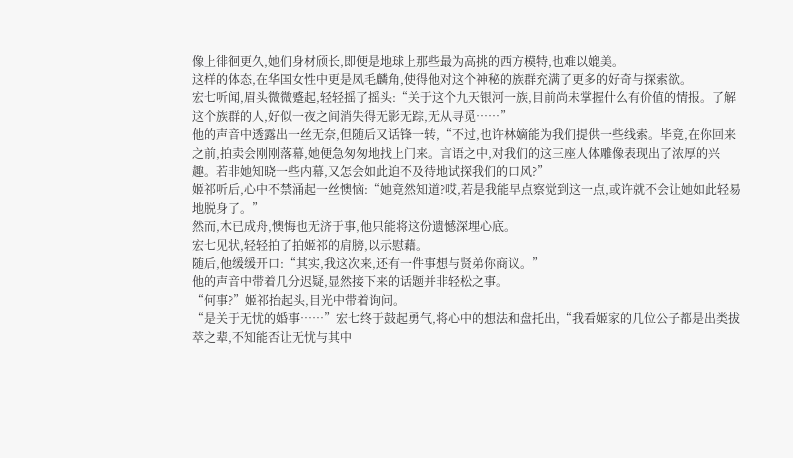像上徘徊更久,她们身材颀长,即便是地球上那些最为高挑的西方模特,也难以媲美。
这样的体态,在华国女性中更是凤毛麟角,使得他对这个神秘的族群充满了更多的好奇与探索欲。
宏七听闻,眉头微微蹙起,轻轻摇了摇头:“关于这个九天银河一族,目前尚未掌握什么有价值的情报。了解这个族群的人,好似一夜之间消失得无影无踪,无从寻觅……”
他的声音中透露出一丝无奈,但随后又话锋一转,“不过,也许林嫡能为我们提供一些线索。毕竟,在你回来之前,拍卖会刚刚落幕,她便急匆匆地找上门来。言语之中,对我们的这三座人体雕像表现出了浓厚的兴趣。若非她知晓一些内幕,又怎会如此迫不及待地试探我们的口风?”
姬祁听后,心中不禁涌起一丝懊恼:“她竟然知道?哎,若是我能早点察觉到这一点,或许就不会让她如此轻易地脱身了。”
然而,木已成舟,懊悔也无济于事,他只能将这份遗憾深埋心底。
宏七见状,轻轻拍了拍姬祁的肩膀,以示慰藉。
随后,他缓缓开口:“其实,我这次来,还有一件事想与贤弟你商议。”
他的声音中带着几分迟疑,显然接下来的话题并非轻松之事。
“何事?”姬祁抬起头,目光中带着询问。
“是关于无忧的婚事……”宏七终于鼓起勇气,将心中的想法和盘托出,“我看姬家的几位公子都是出类拔萃之辈,不知能否让无忧与其中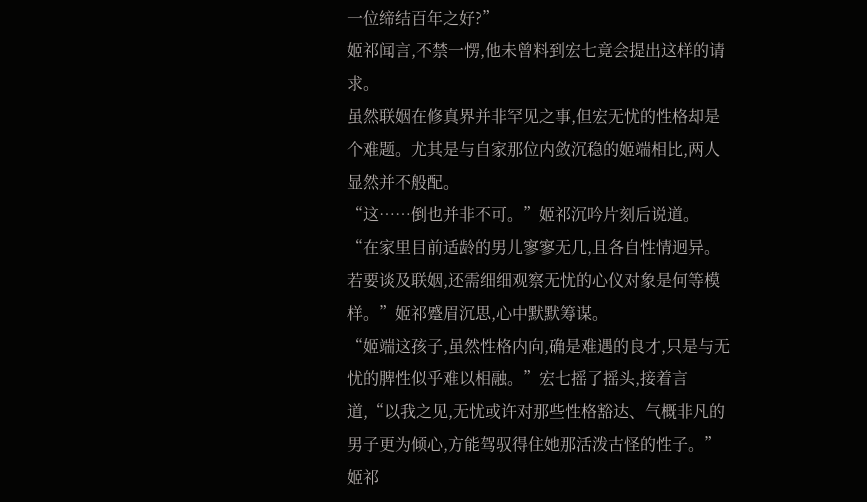一位缔结百年之好?”
姬祁闻言,不禁一愣,他未曾料到宏七竟会提出这样的请求。
虽然联姻在修真界并非罕见之事,但宏无忧的性格却是个难题。尤其是与自家那位内敛沉稳的姬端相比,两人显然并不般配。
“这……倒也并非不可。”姬祁沉吟片刻后说道。
“在家里目前适龄的男儿寥寥无几,且各自性情迥异。若要谈及联姻,还需细细观察无忧的心仪对象是何等模样。”姬祁蹙眉沉思,心中默默筹谋。
“姬端这孩子,虽然性格内向,确是难遇的良才,只是与无忧的脾性似乎难以相融。”宏七摇了摇头,接着言道,“以我之见,无忧或许对那些性格豁达、气概非凡的男子更为倾心,方能驾驭得住她那活泼古怪的性子。”
姬祁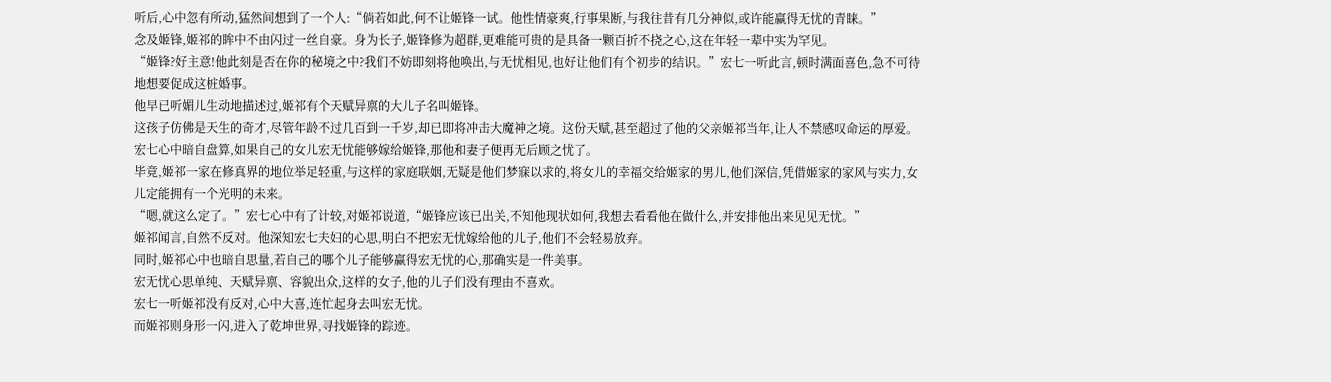听后,心中忽有所动,猛然间想到了一个人:“倘若如此,何不让姬锋一试。他性情豪爽,行事果断,与我往昔有几分神似,或许能赢得无忧的青睐。”
念及姬锋,姬祁的眸中不由闪过一丝自豪。身为长子,姬锋修为超群,更难能可贵的是具备一颗百折不挠之心,这在年轻一辈中实为罕见。
“姬锋?好主意!他此刻是否在你的秘境之中?我们不妨即刻将他唤出,与无忧相见,也好让他们有个初步的结识。”宏七一听此言,顿时满面喜色,急不可待地想要促成这桩婚事。
他早已听媚儿生动地描述过,姬祁有个天赋异禀的大儿子名叫姬锋。
这孩子仿佛是天生的奇才,尽管年龄不过几百到一千岁,却已即将冲击大魔神之境。这份天赋,甚至超过了他的父亲姬祁当年,让人不禁感叹命运的厚爱。
宏七心中暗自盘算,如果自己的女儿宏无忧能够嫁给姬锋,那他和妻子便再无后顾之忧了。
毕竟,姬祁一家在修真界的地位举足轻重,与这样的家庭联姻,无疑是他们梦寐以求的,将女儿的幸福交给姬家的男儿,他们深信,凭借姬家的家风与实力,女儿定能拥有一个光明的未来。
“嗯,就这么定了。”宏七心中有了计较,对姬祁说道,“姬锋应该已出关,不知他现状如何,我想去看看他在做什么,并安排他出来见见无忧。”
姬祁闻言,自然不反对。他深知宏七夫妇的心思,明白不把宏无忧嫁给他的儿子,他们不会轻易放弃。
同时,姬祁心中也暗自思量,若自己的哪个儿子能够赢得宏无忧的心,那确实是一件美事。
宏无忧心思单纯、天赋异禀、容貌出众,这样的女子,他的儿子们没有理由不喜欢。
宏七一听姬祁没有反对,心中大喜,连忙起身去叫宏无忧。
而姬祁则身形一闪,进入了乾坤世界,寻找姬锋的踪迹。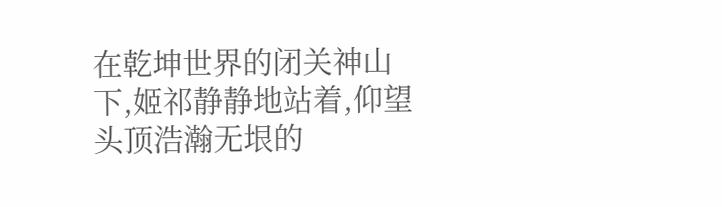在乾坤世界的闭关神山下,姬祁静静地站着,仰望头顶浩瀚无垠的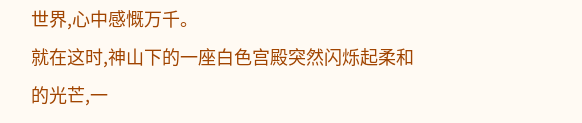世界,心中感慨万千。
就在这时,神山下的一座白色宫殿突然闪烁起柔和的光芒,一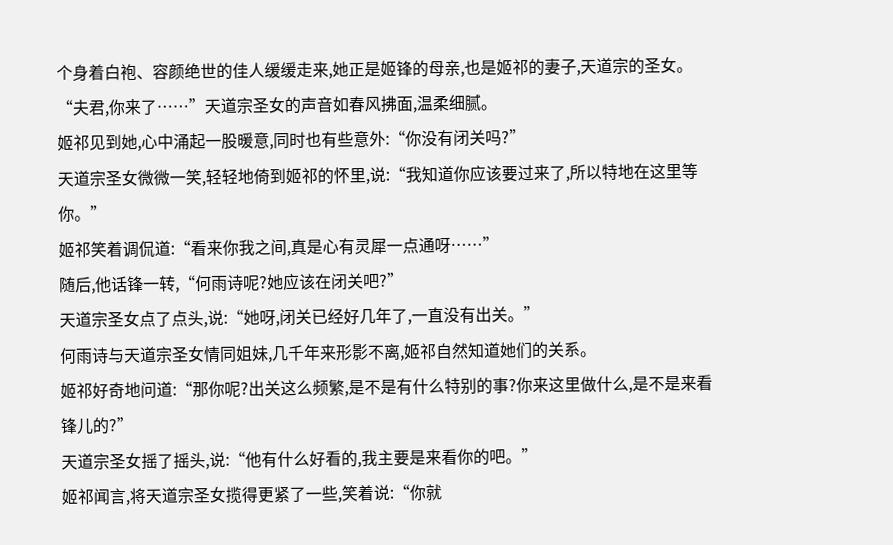个身着白袍、容颜绝世的佳人缓缓走来,她正是姬锋的母亲,也是姬祁的妻子,天道宗的圣女。
“夫君,你来了……”天道宗圣女的声音如春风拂面,温柔细腻。
姬祁见到她,心中涌起一股暖意,同时也有些意外:“你没有闭关吗?”
天道宗圣女微微一笑,轻轻地倚到姬祁的怀里,说:“我知道你应该要过来了,所以特地在这里等你。”
姬祁笑着调侃道:“看来你我之间,真是心有灵犀一点通呀……”
随后,他话锋一转,“何雨诗呢?她应该在闭关吧?”
天道宗圣女点了点头,说:“她呀,闭关已经好几年了,一直没有出关。”
何雨诗与天道宗圣女情同姐妹,几千年来形影不离,姬祁自然知道她们的关系。
姬祁好奇地问道:“那你呢?出关这么频繁,是不是有什么特别的事?你来这里做什么,是不是来看锋儿的?”
天道宗圣女摇了摇头,说:“他有什么好看的,我主要是来看你的吧。”
姬祁闻言,将天道宗圣女揽得更紧了一些,笑着说:“你就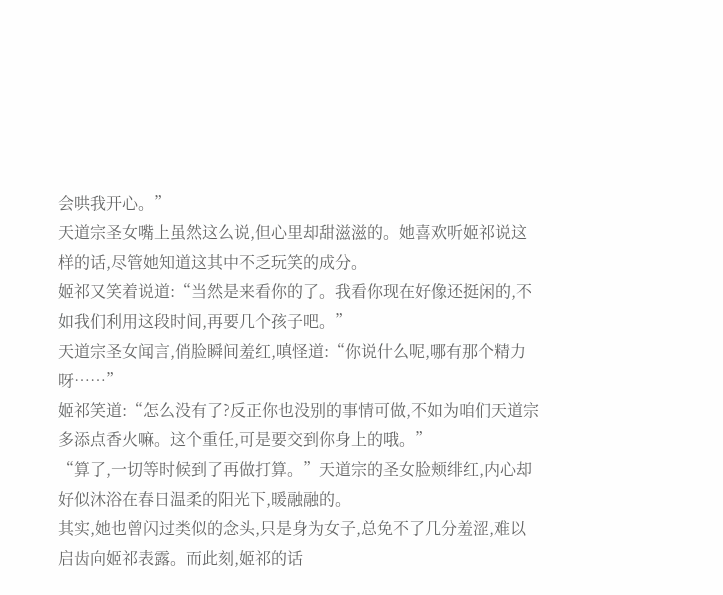会哄我开心。”
天道宗圣女嘴上虽然这么说,但心里却甜滋滋的。她喜欢听姬祁说这样的话,尽管她知道这其中不乏玩笑的成分。
姬祁又笑着说道:“当然是来看你的了。我看你现在好像还挺闲的,不如我们利用这段时间,再要几个孩子吧。”
天道宗圣女闻言,俏脸瞬间羞红,嗔怪道:“你说什么呢,哪有那个精力呀……”
姬祁笑道:“怎么没有了?反正你也没别的事情可做,不如为咱们天道宗多添点香火嘛。这个重任,可是要交到你身上的哦。”
“算了,一切等时候到了再做打算。”天道宗的圣女脸颊绯红,内心却好似沐浴在春日温柔的阳光下,暖融融的。
其实,她也曾闪过类似的念头,只是身为女子,总免不了几分羞涩,难以启齿向姬祁表露。而此刻,姬祁的话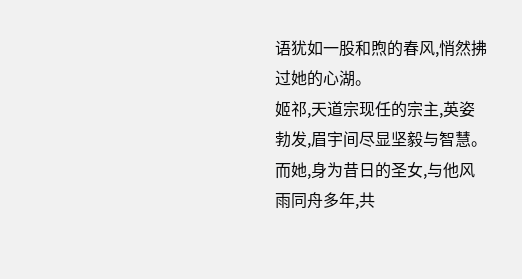语犹如一股和煦的春风,悄然拂过她的心湖。
姬祁,天道宗现任的宗主,英姿勃发,眉宇间尽显坚毅与智慧。而她,身为昔日的圣女,与他风雨同舟多年,共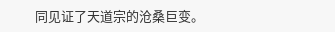同见证了天道宗的沧桑巨变。